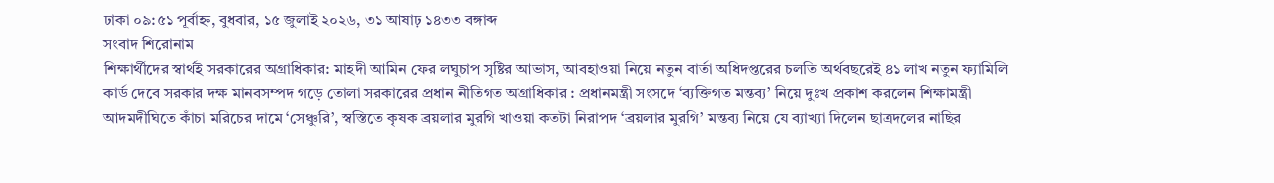ঢাকা ০৯:৫১ পূর্বাহ্ন, বুধবার, ১৫ জুলাই ২০২৬, ৩১ আষাঢ় ১৪৩৩ বঙ্গাব্দ
সংবাদ শিরোনাম
শিক্ষার্থীদের স্বার্থই সরকারের অগ্রাধিকার: মাহদী আমিন ফের লঘুচাপ সৃষ্টির আভাস, আবহাওয়া নিয়ে নতুন বার্তা অধিদপ্তরের চলতি অর্থবছরেই ৪১ লাখ নতুন ফ্যামিলি কার্ড দেবে সরকার দক্ষ মানবসম্পদ গড়ে তোলা সরকারের প্রধান নীতিগত অগ্রাধিকার : প্রধানমন্ত্রী সংসদে ‘ব্যক্তিগত মন্তব্য’ নিয়ে দুঃখ প্রকাশ করলেন শিক্ষামন্ত্রী আদমদীঘিতে কাঁচা মরিচের দামে ‘সেঞ্চুরি’, স্বস্তিতে কৃষক ব্রয়লার মুরগি খাওয়া কতটা নিরাপদ ‘ব্রয়লার মুরগি’ মন্তব্য নিয়ে যে ব্যাখ্যা দিলেন ছাত্রদলের নাছির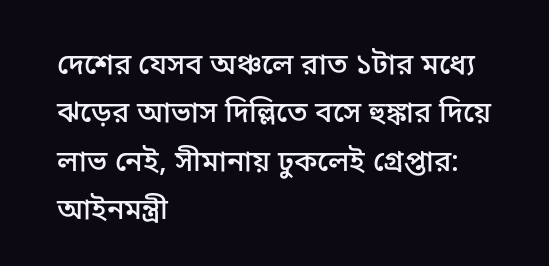দেশের যেসব অঞ্চলে রাত ১টার মধ্যে ঝড়ের আভাস দিল্লিতে বসে হুঙ্কার দিয়ে লাভ নেই, সীমানায় ঢুকলেই গ্রেপ্তার: আইনমন্ত্রী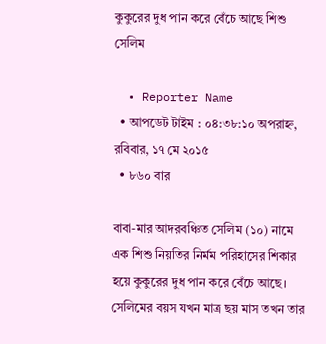কুকুরের দুধ পান করে বেঁচে আছে শিশু সেলিম

  • Reporter Name
  • আপডেট টাইম : ০৪:৩৮:১০ অপরাহ্ন, রবিবার, ১৭ মে ২০১৫
  • ৮৬০ বার

বাবা-মার আদরবঞ্চিত সেলিম (১০) নামে এক শিশু নিয়তির নির্মম পরিহাসের শিকার হয়ে কুকুরের দুধ পান করে বেঁচে আছে। সেলিমের বয়স যখন মাত্র ছয় মাস তখন তার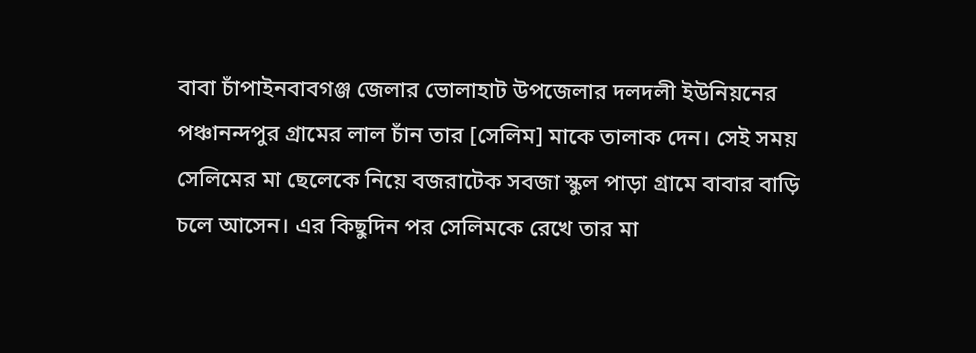বাবা চাঁপাইনবাবগঞ্জ জেলার ভোলাহাট উপজেলার দলদলী ইউনিয়নের পঞ্চানন্দপুর গ্রামের লাল চাঁন তার [সেলিম] মাকে তালাক দেন। সেই সময় সেলিমের মা ছেলেকে নিয়ে বজরাটেক সবজা স্কুল পাড়া গ্রামে বাবার বাড়ি চলে আসেন। এর কিছুদিন পর সেলিমকে রেখে তার মা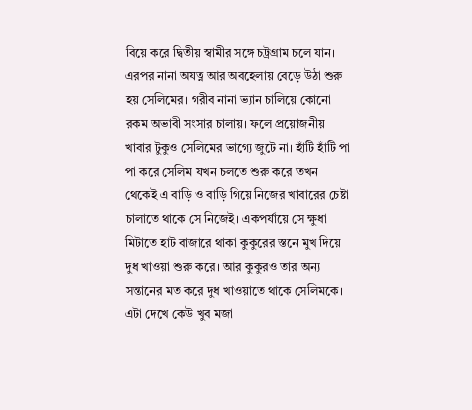বিয়ে করে দ্বিতীয় স্বামীর সঙ্গে চট্রগ্রাম চলে যান। এরপর নানা অযত্ন আর অবহেলায় বেড়ে উঠা শুরু হয় সেলিমের। গরীব নানা ভ্যান চালিয়ে কোনো রকম অভাবী সংসার চালায়। ফলে প্রয়োজনীয় খাবার টুকুও সেলিমের ভাগ্যে জুটে না। হাঁটি হাঁটি পা পা করে সেলিম যখন চলতে শুরু করে তখন থেকেই এ বাড়ি ও বাড়ি গিয়ে নিজের খাবারের চেষ্টা চালাতে থাকে সে নিজেই। একপর্যায়ে সে ক্ষুধা মিটাতে হাট বাজারে থাকা কুকুরের স্তনে মুখ দিয়ে দুধ খাওয়া শুরু করে। আর কুকুরও তার অন্য সন্তানের মত করে দুধ খাওয়াতে থাকে সেলিমকে। এটা দেখে কেউ খুব মজা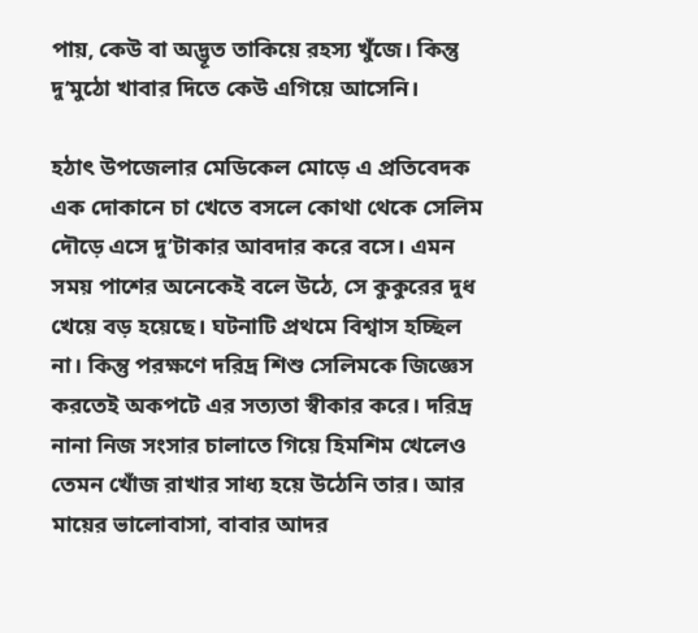পায়, কেউ বা অদ্ভূত তাকিয়ে রহস্য খুঁজে। কিন্তু দু’মুঠো খাবার দিতে কেউ এগিয়ে আসেনি।

হঠাৎ উপজেলার মেডিকেল মোড়ে এ প্রতিবেদক এক দোকানে চা খেতে বসলে কোথা থেকে সেলিম দৌড়ে এসে দু’টাকার আবদার করে বসে। এমন সময় পাশের অনেকেই বলে উঠে, সে কুকুরের দুধ খেয়ে বড় হয়েছে। ঘটনাটি প্রথমে বিশ্বাস হচ্ছিল না। কিন্তু পরক্ষণে দরিদ্র শিশু সেলিমকে জিজ্ঞেস করতেই অকপটে এর সত্যতা স্বীকার করে। দরিদ্র নানা নিজ সংসার চালাতে গিয়ে হিমশিম খেলেও তেমন খোঁজ রাখার সাধ্য হয়ে উঠেনি তার। আর মায়ের ভালোবাসা, বাবার আদর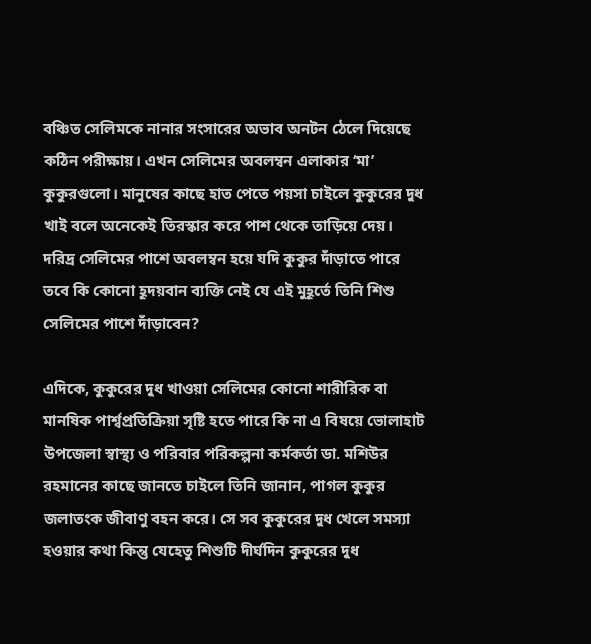বঞ্চিত সেলিমকে নানার সংসারের অভাব অনটন ঠেলে দিয়েছে কঠিন পরীক্ষায়। এখন সেলিমের অবলম্বন এলাকার ‘মা’ কুকুরগুলো। মানুষের কাছে হাত পেতে পয়সা চাইলে কুকুরের দুধ খাই বলে অনেকেই তিরস্কার করে পাশ থেকে তাড়িয়ে দেয়। দরিদ্র সেলিমের পাশে অবলম্বন হয়ে যদি কুকুর দাঁড়াতে পারে তবে কি কোনো হূদয়বান ব্যক্তি নেই যে এই মুহূর্তে তিনি শিশু সেলিমের পাশে দাঁড়াবেন?

এদিকে, কুকুরের দুধ খাওয়া সেলিমের কোনো শারীরিক বা মানষিক পার্শ্বপ্রতিক্রিয়া সৃষ্টি হতে পারে কি না এ বিষয়ে ভোলাহাট উপজেলা স্বাস্থ্য ও পরিবার পরিকল্পনা কর্মকর্তা ডা. মশিউর রহমানের কাছে জানতে চাইলে তিনি জানান, পাগল কুকুর জলাতংক জীবাণু বহন করে। সে সব কুকুরের দুধ খেলে সমস্যা হওয়ার কথা কিন্তু যেহেতু শিশুটি দীর্ঘদিন কুকুরের দুধ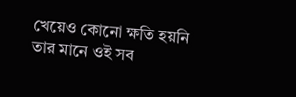খেয়েও কোনো ক্ষতি হয়নি তার মানে ওই সব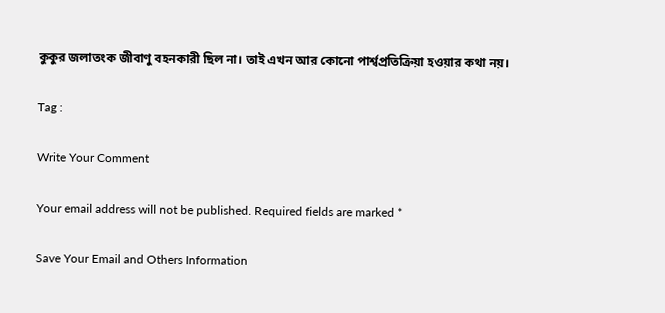কুকুর জলাতংক জীবাণু বহনকারী ছিল না। তাই এখন আর কোনো পার্শ্বপ্রতিক্রিয়া হওয়ার কথা নয়।

Tag :

Write Your Comment

Your email address will not be published. Required fields are marked *

Save Your Email and Others Information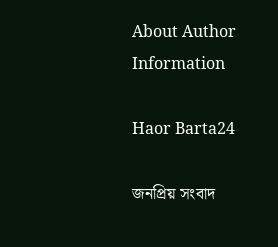About Author Information

Haor Barta24

জনপ্রিয় সংবাদ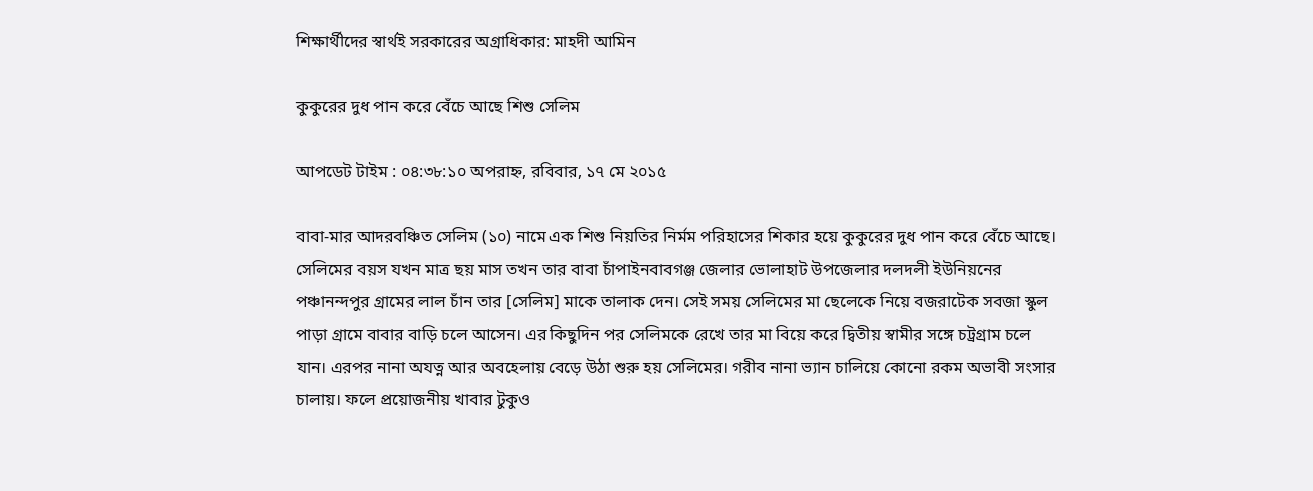শিক্ষার্থীদের স্বার্থই সরকারের অগ্রাধিকার: মাহদী আমিন

কুকুরের দুধ পান করে বেঁচে আছে শিশু সেলিম

আপডেট টাইম : ০৪:৩৮:১০ অপরাহ্ন, রবিবার, ১৭ মে ২০১৫

বাবা-মার আদরবঞ্চিত সেলিম (১০) নামে এক শিশু নিয়তির নির্মম পরিহাসের শিকার হয়ে কুকুরের দুধ পান করে বেঁচে আছে। সেলিমের বয়স যখন মাত্র ছয় মাস তখন তার বাবা চাঁপাইনবাবগঞ্জ জেলার ভোলাহাট উপজেলার দলদলী ইউনিয়নের পঞ্চানন্দপুর গ্রামের লাল চাঁন তার [সেলিম] মাকে তালাক দেন। সেই সময় সেলিমের মা ছেলেকে নিয়ে বজরাটেক সবজা স্কুল পাড়া গ্রামে বাবার বাড়ি চলে আসেন। এর কিছুদিন পর সেলিমকে রেখে তার মা বিয়ে করে দ্বিতীয় স্বামীর সঙ্গে চট্রগ্রাম চলে যান। এরপর নানা অযত্ন আর অবহেলায় বেড়ে উঠা শুরু হয় সেলিমের। গরীব নানা ভ্যান চালিয়ে কোনো রকম অভাবী সংসার চালায়। ফলে প্রয়োজনীয় খাবার টুকুও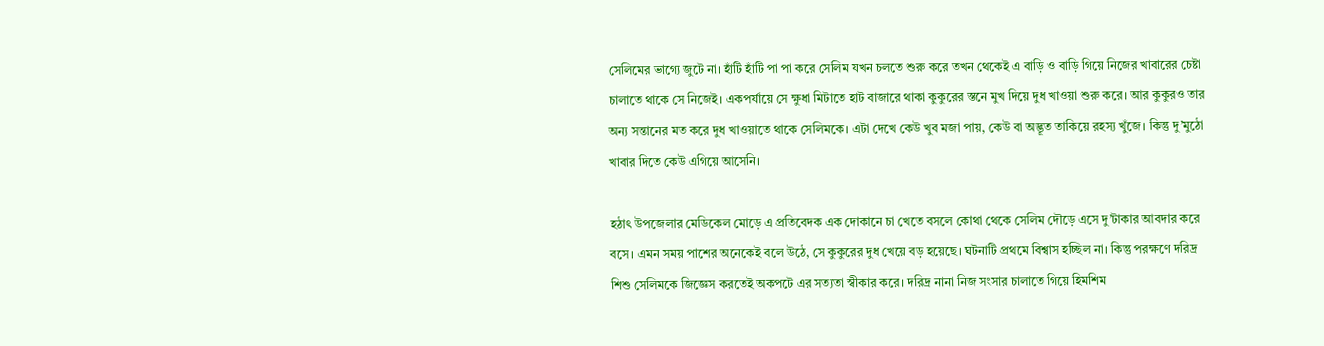সেলিমের ভাগ্যে জুটে না। হাঁটি হাঁটি পা পা করে সেলিম যখন চলতে শুরু করে তখন থেকেই এ বাড়ি ও বাড়ি গিয়ে নিজের খাবারের চেষ্টা চালাতে থাকে সে নিজেই। একপর্যায়ে সে ক্ষুধা মিটাতে হাট বাজারে থাকা কুকুরের স্তনে মুখ দিয়ে দুধ খাওয়া শুরু করে। আর কুকুরও তার অন্য সন্তানের মত করে দুধ খাওয়াতে থাকে সেলিমকে। এটা দেখে কেউ খুব মজা পায়, কেউ বা অদ্ভূত তাকিয়ে রহস্য খুঁজে। কিন্তু দু’মুঠো খাবার দিতে কেউ এগিয়ে আসেনি।

হঠাৎ উপজেলার মেডিকেল মোড়ে এ প্রতিবেদক এক দোকানে চা খেতে বসলে কোথা থেকে সেলিম দৌড়ে এসে দু’টাকার আবদার করে বসে। এমন সময় পাশের অনেকেই বলে উঠে, সে কুকুরের দুধ খেয়ে বড় হয়েছে। ঘটনাটি প্রথমে বিশ্বাস হচ্ছিল না। কিন্তু পরক্ষণে দরিদ্র শিশু সেলিমকে জিজ্ঞেস করতেই অকপটে এর সত্যতা স্বীকার করে। দরিদ্র নানা নিজ সংসার চালাতে গিয়ে হিমশিম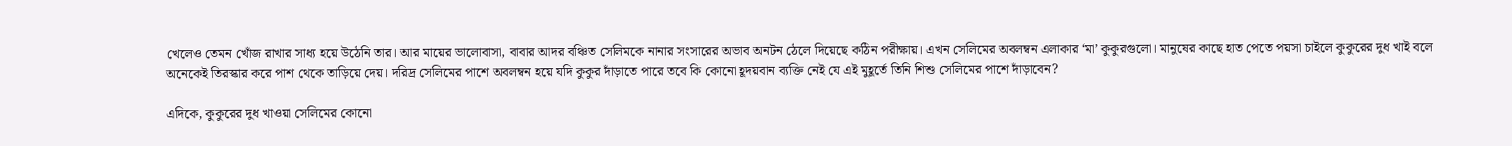খেলেও তেমন খোঁজ রাখার সাধ্য হয়ে উঠেনি তার। আর মায়ের ভালোবাসা, বাবার আদর বঞ্চিত সেলিমকে নানার সংসারের অভাব অনটন ঠেলে দিয়েছে কঠিন পরীক্ষায়। এখন সেলিমের অবলম্বন এলাকার ‘মা’ কুকুরগুলো। মানুষের কাছে হাত পেতে পয়সা চাইলে কুকুরের দুধ খাই বলে অনেকেই তিরস্কার করে পাশ থেকে তাড়িয়ে দেয়। দরিদ্র সেলিমের পাশে অবলম্বন হয়ে যদি কুকুর দাঁড়াতে পারে তবে কি কোনো হূদয়বান ব্যক্তি নেই যে এই মুহূর্তে তিনি শিশু সেলিমের পাশে দাঁড়াবেন?

এদিকে, কুকুরের দুধ খাওয়া সেলিমের কোনো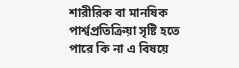শারীরিক বা মানষিক পার্শ্বপ্রতিক্রিয়া সৃষ্টি হতে পারে কি না এ বিষয়ে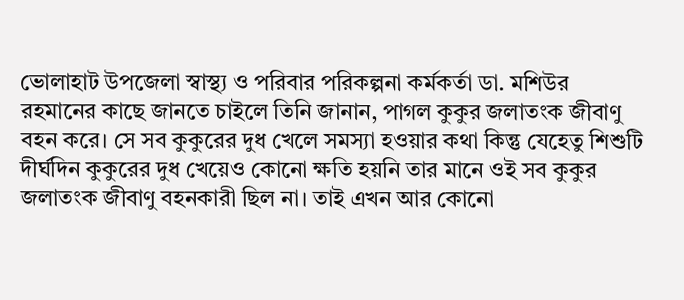ভোলাহাট উপজেলা স্বাস্থ্য ও পরিবার পরিকল্পনা কর্মকর্তা ডা. মশিউর রহমানের কাছে জানতে চাইলে তিনি জানান, পাগল কুকুর জলাতংক জীবাণু বহন করে। সে সব কুকুরের দুধ খেলে সমস্যা হওয়ার কথা কিন্তু যেহেতু শিশুটি দীর্ঘদিন কুকুরের দুধ খেয়েও কোনো ক্ষতি হয়নি তার মানে ওই সব কুকুর জলাতংক জীবাণু বহনকারী ছিল না। তাই এখন আর কোনো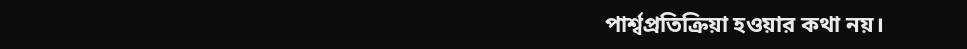পার্শ্বপ্রতিক্রিয়া হওয়ার কথা নয়।